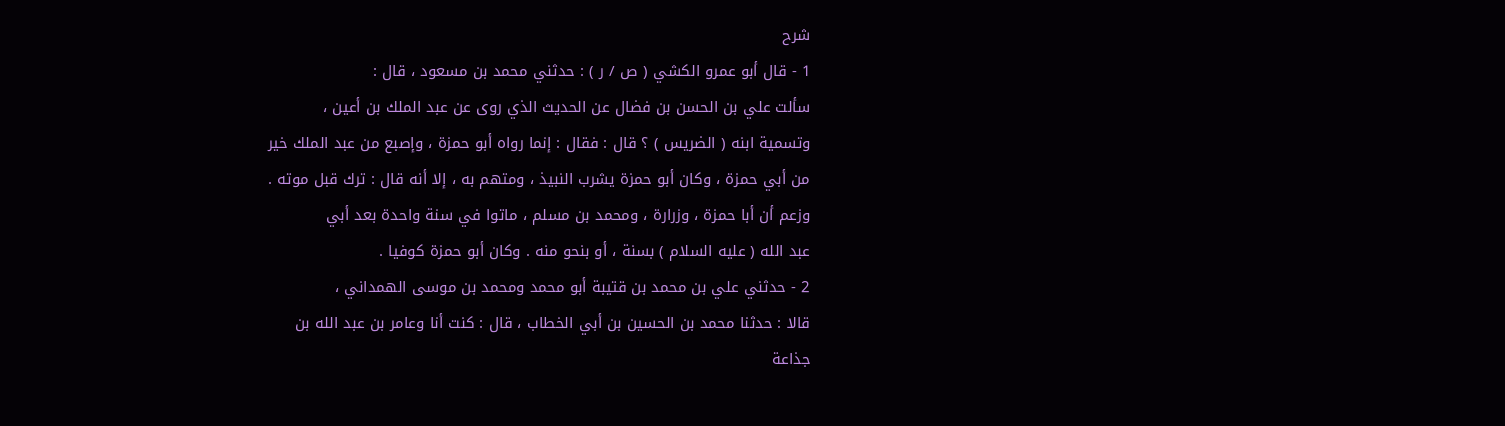شرح
1 - قال أبو عمرو الكشي ( ص / ر ) : حدثني محمد بن مسعود ، قال :
سألت علي بن الحسن بن فضال عن الحديث الذي روى عن عبد الملك بن أعين ،
وتسمية ابنه ( الضريس ) ؟ قال : فقال : إنما رواه أبو حمزة ، وإصبع من عبد الملك خير
من أبي حمزة ، وكان أبو حمزة يشرب النبيذ ، ومتهم به ، إلا أنه قال : ترك قبل موته .
وزعم أن أبا حمزة ، وزرارة ، ومحمد بن مسلم ، ماتوا في سنة واحدة بعد أبي
عبد الله ( عليه السلام ) بسنة ، أو بنحو منه . وكان أبو حمزة كوفيا .
2 - حدثني علي بن محمد بن قتيبة أبو محمد ومحمد بن موسى الهمداني ،
قالا : حدثنا محمد بن الحسين بن أبي الخطاب ، قال : كنت أنا وعامر بن عبد الله بن
جذاعة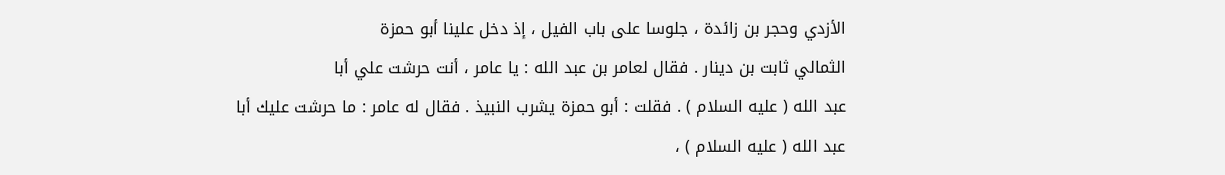الأزدي وحجر بن زائدة ، جلوسا على باب الفيل ، إذ دخل علينا أبو حمزة
الثمالي ثابت بن دينار . فقال لعامر بن عبد الله : يا عامر ، أنت حرشت علي أبا
عبد الله ( عليه السلام ) . فقلت : أبو حمزة يشرب النبيذ . فقال له عامر : ما حرشت عليك أبا
عبد الله ( عليه السلام ) ،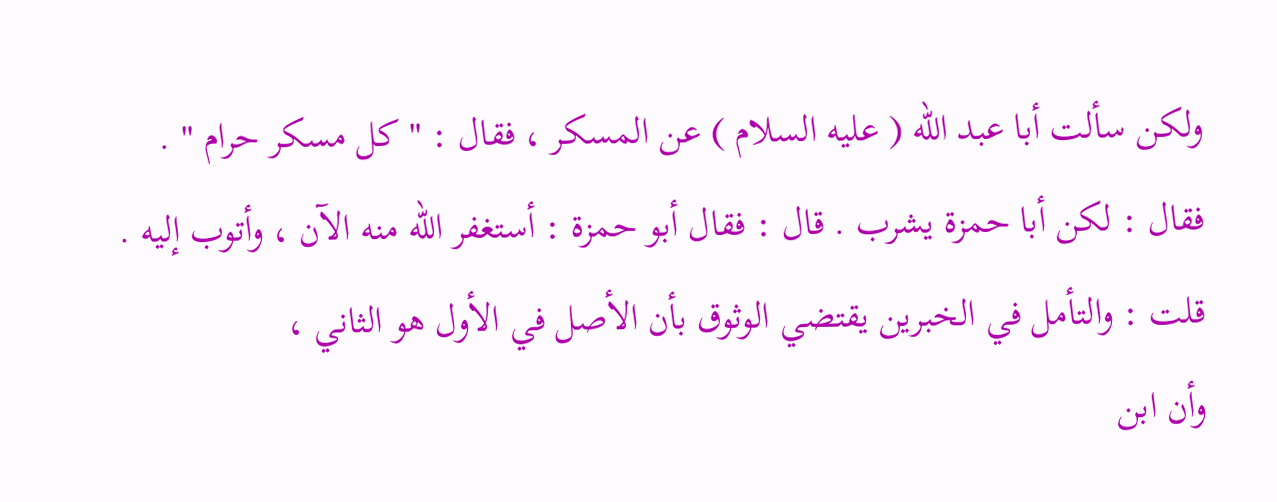ولكن سألت أبا عبد الله ( عليه السلام ) عن المسكر ، فقال : " كل مسكر حرام " .
فقال : لكن أبا حمزة يشرب . قال : فقال أبو حمزة : أستغفر الله منه الآن ، وأتوب إليه .
قلت : والتأمل في الخبرين يقتضي الوثوق بأن الأصل في الأول هو الثاني ،
وأن ابن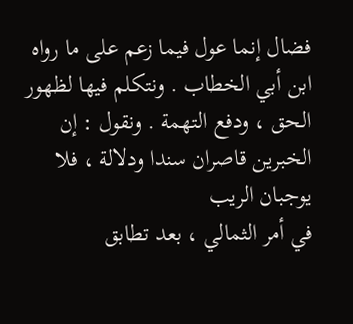فضال إنما عول فيما زعم على ما رواه ابن أبي الخطاب . ونتكلم فيها لظهور
الحق ، ودفع التهمة . ونقول : إن الخبرين قاصران سندا ودلالة ، فلا يوجبان الريب
في أمر الثمالي ، بعد تطابق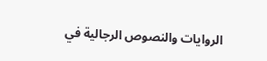الروايات والنصوص الرجالية في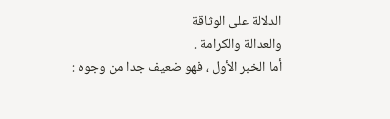الدلالة على الوثاقة
والعدالة والكرامة .
أما الخبر الأول ، فهو ضعيف جدا من وجوه :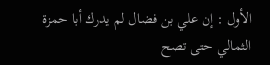الأول : إن علي بن فضال لم يدرك أبا حمزة الثمالي حتى تصح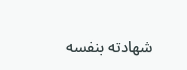شهادته بنفسه